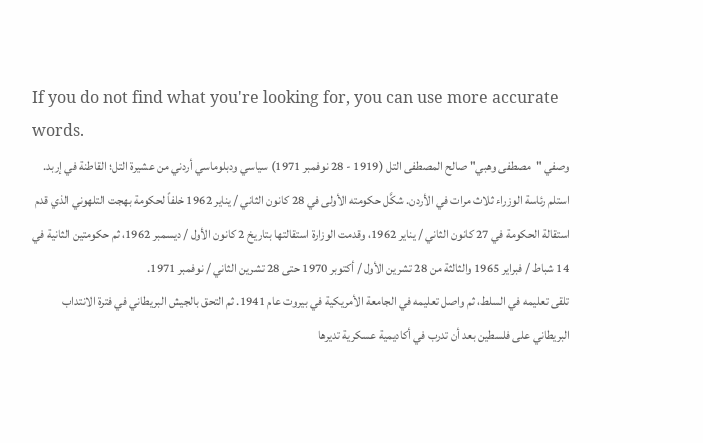If you do not find what you're looking for, you can use more accurate words.
وصفي "مصطفى وهبي" صالح المصطفى التل (1919 - 28 نوفمبر 1971) سياسي ودبلوماسي أردني من عشيرة التل؛ القاطنة في إربد. استلم رئاسة الوزراء ثلاث مرات في الأردن. شكَّل حكومته الأولى في 28 كانون الثاني / يناير 1962 خلفاً لحكومة بهجت التلهوني الذي قدم استقالة الحكومة في 27 كانون الثاني / يناير 1962، وقدمت الوزارة استقالتها بتاريخ 2 كانون الأول / ديسمبر 1962، ثم حكومتين الثانية في 14 شباط / فبراير 1965 والثالثة من 28 تشرين الأول / أكتوبر 1970 حتى 28 تشرين الثاني / نوفمبر 1971.
تلقى تعليمه في السلط، ثم واصل تعليمه في الجامعة الأمريكية في بيروت عام 1941. ثم التحق بالجيش البريطاني في فترة الانتداب البريطاني على فلسطين بعد أن تدرب في أكاديمية عسكرية تديرها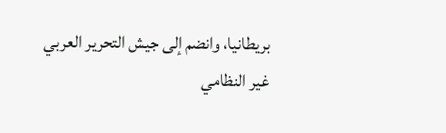بريطانيا، وانضم إلى جيش التحرير العربي غير النظامي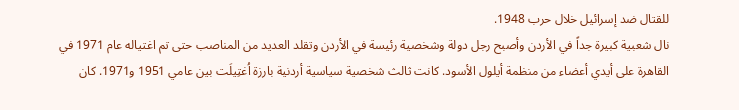للقتال ضد إسرائيل خلال حرب 1948.
نال شعبية كبيرة جداً في الأردن وأصبح رجل دولة وشخصية رئيسة في الأردن وتقلد العديد من المناصب حتى تم اغتياله عام 1971 في القاهرة على أيدي أعضاء من منظمة أيلول الأسود. كانت ثالث شخصية سياسية أردنية بارزة اُغتِيلَت بين عامي 1951 و1971. كان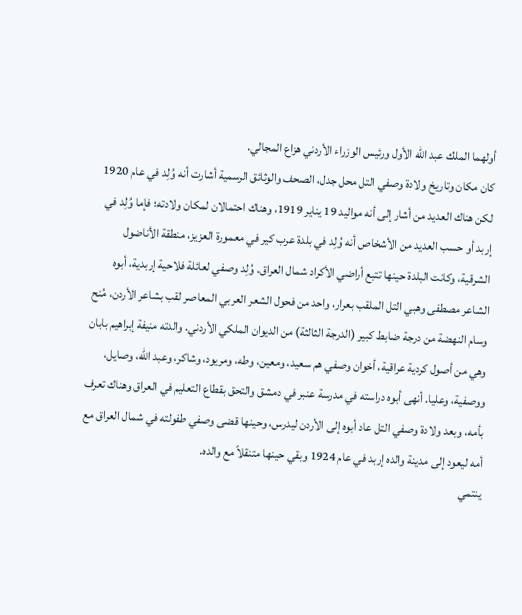أولهما الملك عبد الله الأول ورئيس الوزراء الأردني هزاع المجالي.
كان مكان وتاريخ ولادة وصفي التل محل جدل، الصحف والوثائق الرسمية أشارت أنه وُلِد في عام 1920 لكن هناك العديد من أشار إلى أنه مواليد 19 يناير 1919، وهناك احتمالان لمكان ولادته؛ فإما وُلِد في إربد أو حسب العديد من الأشخاص أنه وُلِد في بلدة عرب كير في معمورة العزيز، منطقة الأناضول الشرقية، وكانت البلدة حينها تتبع أراضي الأكراد شمال العراق. وُلِد وصفي لعائلة فلاحية إربدية، أبوه الشاعر مصطفى وهبي التل الملقب بعرار، واحد من فحول الشعر العربي المعاصر لقب بشاعر الأردن، مُنح وسام النهضة من درجة ضابط كبير (الدرجة الثالثة) من الديوان الملكي الأردني. والدته منيفة إبراهيم بابان وهي من أصول كردية عراقية، أخوان وصفي هم سعيد، ومعين، وطه، ومريود، وشاكر، وعبد الله، وصايل، ووصفية، وعليا. أنهى أبوه دراسته في مدرسة عنبر في دمشق والتحق بقطاع التعليم في العراق وهناك تعرف بأمه، وبعد ولادة وصفي التل عاد أبوه إلى الأردن ليدرس، وحينها قضى وصفي طفولته في شمال العراق مع أمه ليعود إلى مدينة والده إربد في عام 1924 وبقي حينها متنقلاً مع والده.
ينتمي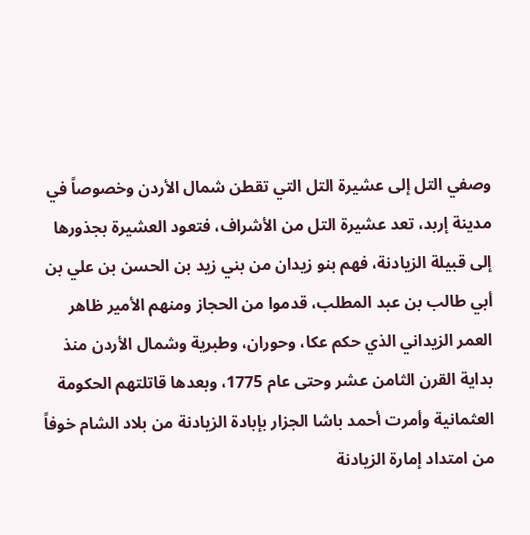وصفي التل إلى عشيرة التل التي تقطن شمال الأردن وخصوصاً في مدينة إربد، تعد عشيرة التل من الأشراف، فتعود العشيرة بجذورها إلى قبيلة الزيادنة، فهم بنو زيدان من بني زيد بن الحسن بن علي بن أبي طالب بن عبد المطلب، قدموا من الحجاز ومنهم الأمير ظاهر العمر الزيداني الذي حكم عكا، وحوران، وطبرية وشمال الأردن منذ بداية القرن الثامن عشر وحتى عام 1775، وبعدها قاتلتهم الحكومة العثمانية وأمرت أحمد باشا الجزار بإبادة الزيادنة من بلاد الشام خوفاً من امتداد إمارة الزيادنة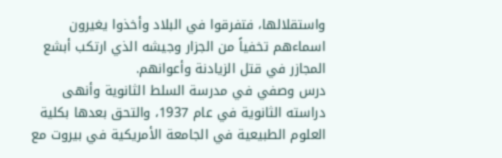واستقلالها، فتفرقوا في البلاد وأخذوا يغيرون اسماءهم تخفياً من الجزار وجيشه الذي ارتكب أبشع المجازر في قتل الزيادنة وأعوانهم.
درس وصفي في مدرسة السلط الثانوية وأنهى دراسته الثانوية في عام 1937، والتحق بعدها بكلية العلوم الطبيعية في الجامعة الأمريكية في بيروت مع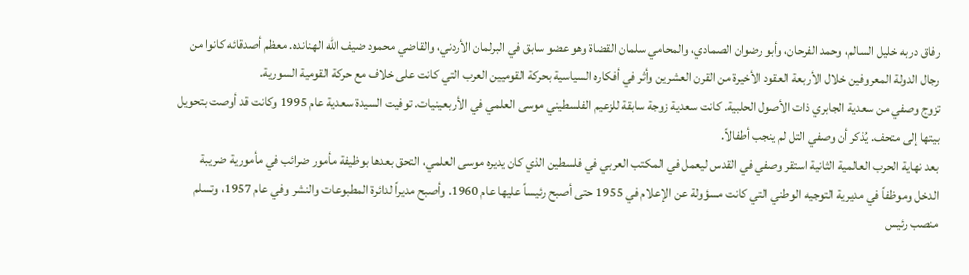رفاق دربه خليل السالم، وحمد الفرحان، وأبو رضوان الصمادي، والمحامي سلمان القضاة وهو عضو سابق في البرلمان الأردني، والقاضي محمود ضيف الله الهنانده. معظم أصدقائه كانوا من رجال الدولة المعروفين خلال الأربعة العقود الأخيرة من القرن العشرين وأثر في أفكاره السياسية بحركة القوميين العرب التي كانت على خلاف مع حركة القومية السورية.
تزوج وصفي من سعدية الجابري ذات الأصول الحلبية. كانت سعدية زوجة سابقة للزعيم الفلسطيني موسى العلمي في الأربعينيات. توفيت السيدة سعدية عام 1995 وكانت قد أوصت بتحويل بيتها إلى متحف. يُذكر أن وصفي التل لم ينجب أطفالاً.
بعد نهاية الحرب العالمية الثانية استقر وصفي في القدس ليعمل في المكتب العربي في فلسطين الذي كان يديره موسى العلمي، التحق بعدها بوظيفة مأمور ضرائب في مأمورية ضريبة الدخل وموظفاً في مديرية التوجيه الوطني التي كانت مسؤولة عن الإعلام في 1955 حتى أصبح رئيساً عليها عام 1960. وأصبح مديراً لدائرة المطبوعات والنشر وفي عام 1957، وتسلم منصب رئيس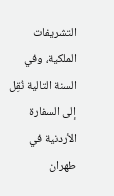التشريفات الملكية، وفي السنة التالية نُقِل إلى السفارة الأردنية في طهران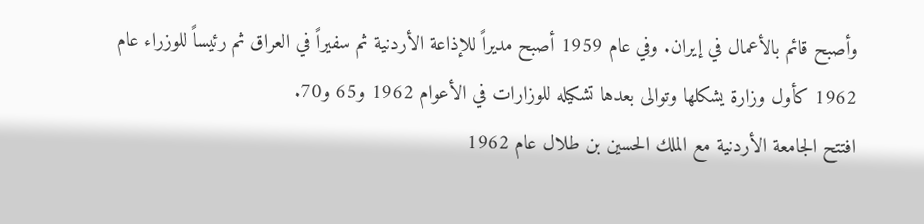وأصبح قائم بالأعمال في إيران. وفي عام 1959 أصبح مديراً للإذاعة الأردنية ثم سفيراً في العراق ثم رئيساً للوزراء عام 1962 كأول وزارة يشكلها وتوالى بعدها تشكيله للوزارات في الأعوام 1962 و65 و70.
افتتح الجامعة الأردنية مع الملك الحسين بن طلال عام 1962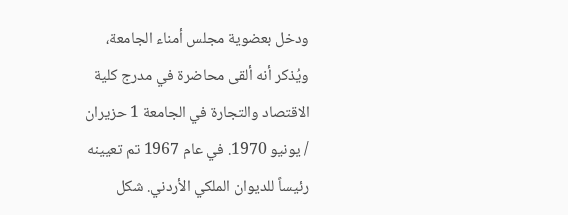ودخل بعضوية مجلس أمناء الجامعة، ويُذكر أنه ألقى محاضرة في مدرج كلية الاقتصاد والتجارة في الجامعة 1 حزيران / يونيو 1970. في عام 1967 تم تعيينه رئيساً للديوان الملكي الأردني. شكل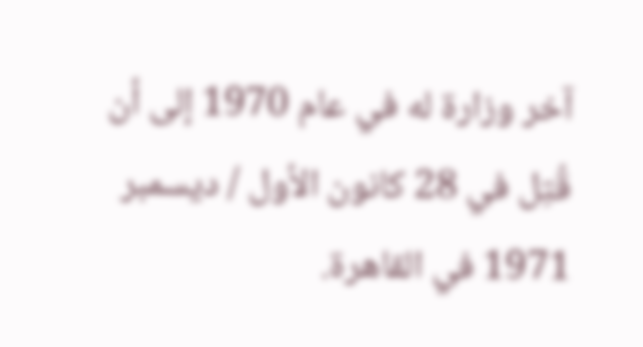آخر وزارة له في عام 1970 إلى أن قُتِل في 28 كانون الأول / ديسمبر 1971 في القاهرة.